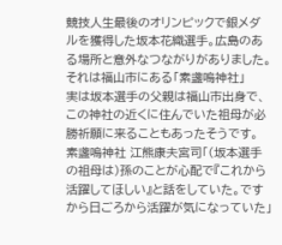競技人生最後のオリンピックで銀メダルを獲得した坂本花織選手。広島のある場所と意外なつながりがありました。
それは福山市にある「素盞嗚神社」
実は坂本選手の父親は福山市出身で、この神社の近くに住んでいた祖母が必勝祈願に来ることもあったそうです。
素盞嗚神社 江熊康夫宮司「(坂本選手の祖母は)孫のことが心配で『これから活躍してほしい』と話をしていた。ですから日ごろから活躍が気になっていた」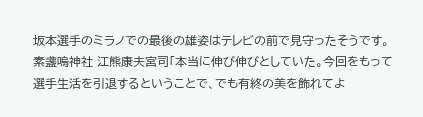坂本選手のミラノでの最後の雄姿はテレビの前で見守ったそうです。
素盞嗚神社 江熊康夫宮司「本当に伸び伸びとしていた。今回をもって選手生活を引退するということで、でも有終の美を飾れてよ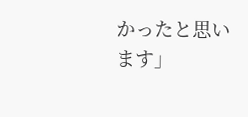かったと思います」